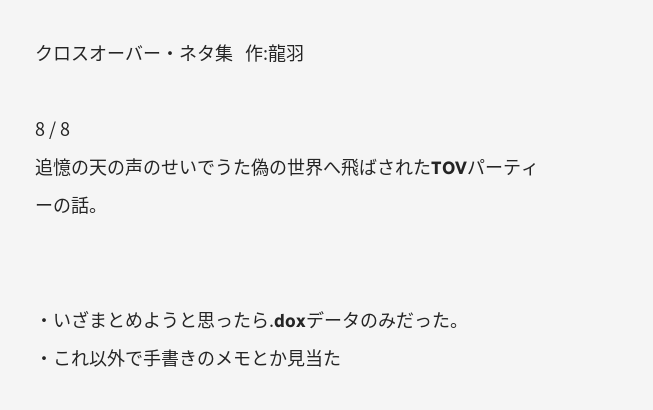クロスオーバー・ネタ集   作:龍羽

8 / 8
追憶の天の声のせいでうた偽の世界へ飛ばされたTOVパーティーの話。


・いざまとめようと思ったら.doxデータのみだった。
・これ以外で手書きのメモとか見当た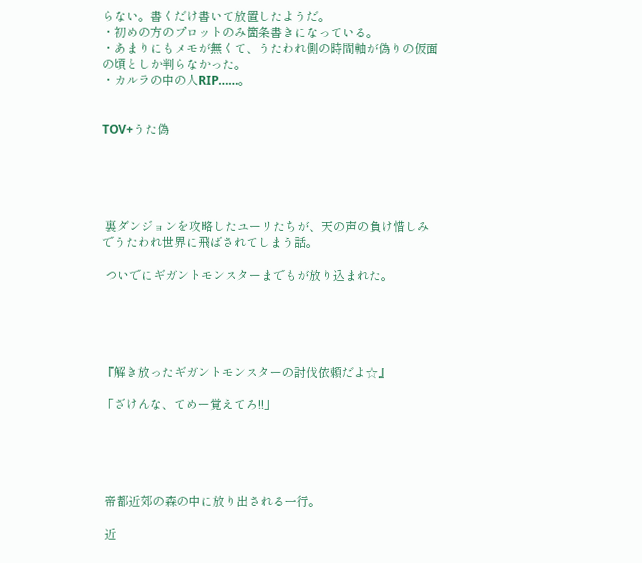らない。書くだけ書いて放置したようだ。
・初めの方のプロットのみ箇条書きになっている。
・あまりにもメモが無くて、うたわれ側の時間軸が偽りの仮面の頃としか判らなかった。
・カルラの中の人RIP……。


TOV+うた偽





 裏ダンジョンを攻略したユーリたちが、天の声の負け惜しみでうたわれ世界に飛ばされてしまう話。

 ついでにギガントモンスターまでもが放り込まれた。





『解き放ったギガントモンスターの討伐依頼だよ☆』

「ざけんな、てめー覚えてろ!!」





 帝都近郊の森の中に放り出される一行。

 近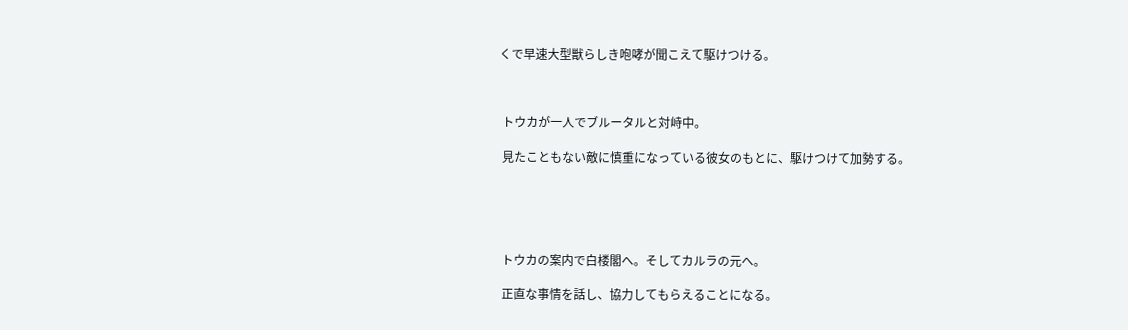くで早速大型獣らしき咆哮が聞こえて駆けつける。



 トウカが一人でブルータルと対峙中。

 見たこともない敵に慎重になっている彼女のもとに、駆けつけて加勢する。





 トウカの案内で白楼閣へ。そしてカルラの元へ。

 正直な事情を話し、協力してもらえることになる。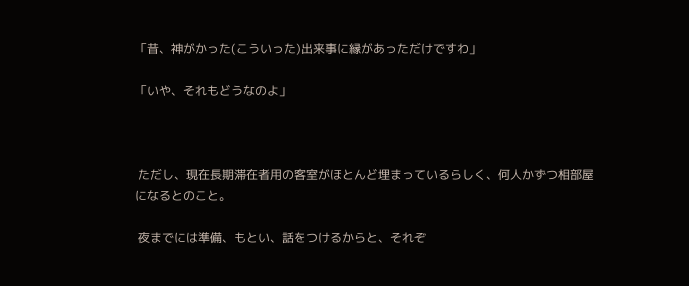「昔、神がかった(こういった)出来事に縁があっただけですわ」

「いや、それもどうなのよ」



 ただし、現在長期滞在者用の客室がほとんど埋まっているらしく、何人かずつ相部屋になるとのこと。

 夜までには準備、もとい、話をつけるからと、それぞ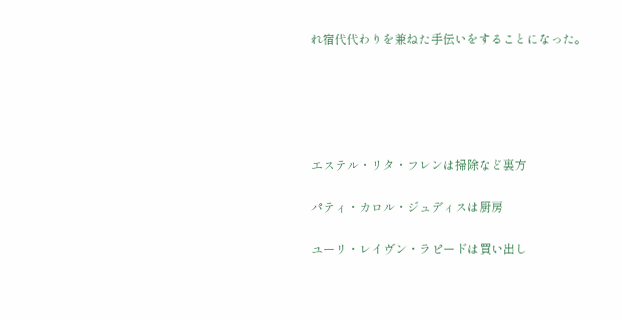れ宿代代わりを兼ねた手伝いをすることになった。





エステル・リタ・フレンは掃除など裏方

パティ・カロル・ジュディスは厨房

ユーリ・レイヴン・ラピードは買い出し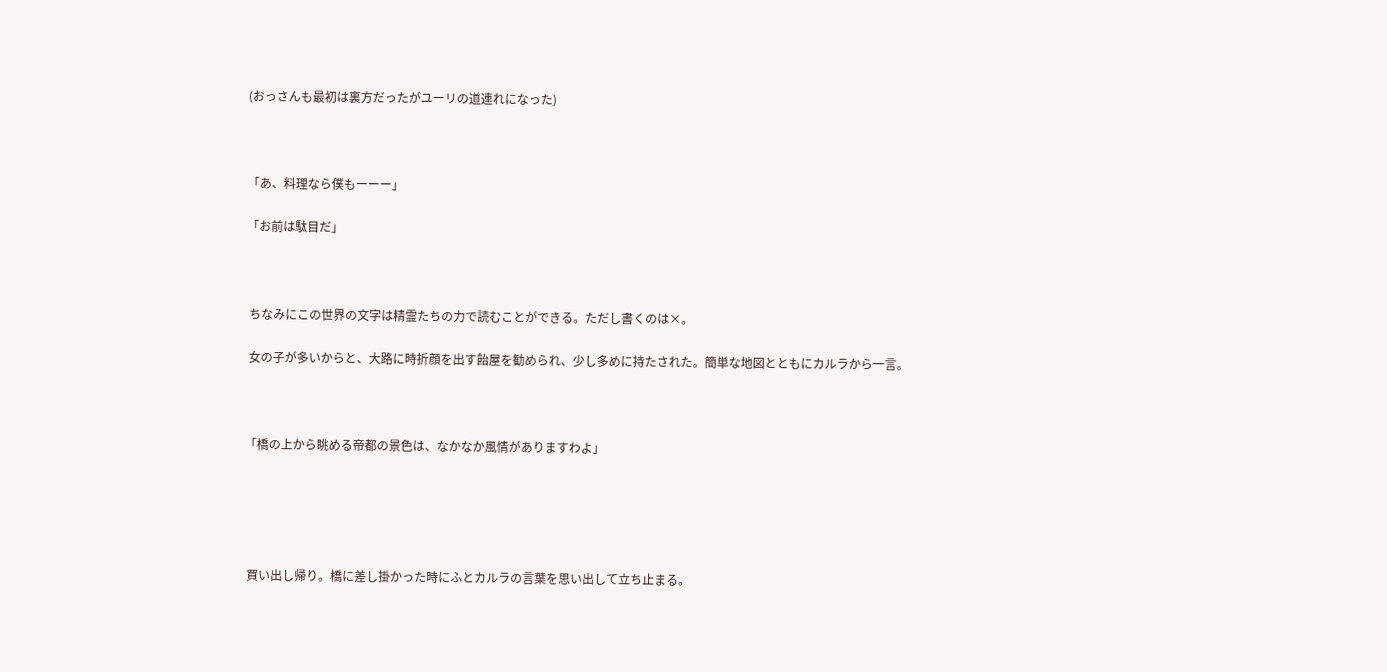(おっさんも最初は裏方だったがユーリの道連れになった)



「あ、料理なら僕もーーー」

「お前は駄目だ」



 ちなみにこの世界の文字は精霊たちの力で読むことができる。ただし書くのは×。

 女の子が多いからと、大路に時折顔を出す飴屋を勧められ、少し多めに持たされた。簡単な地図とともにカルラから一言。



「橋の上から眺める帝都の景色は、なかなか風情がありますわよ」





 買い出し帰り。橋に差し掛かった時にふとカルラの言葉を思い出して立ち止まる。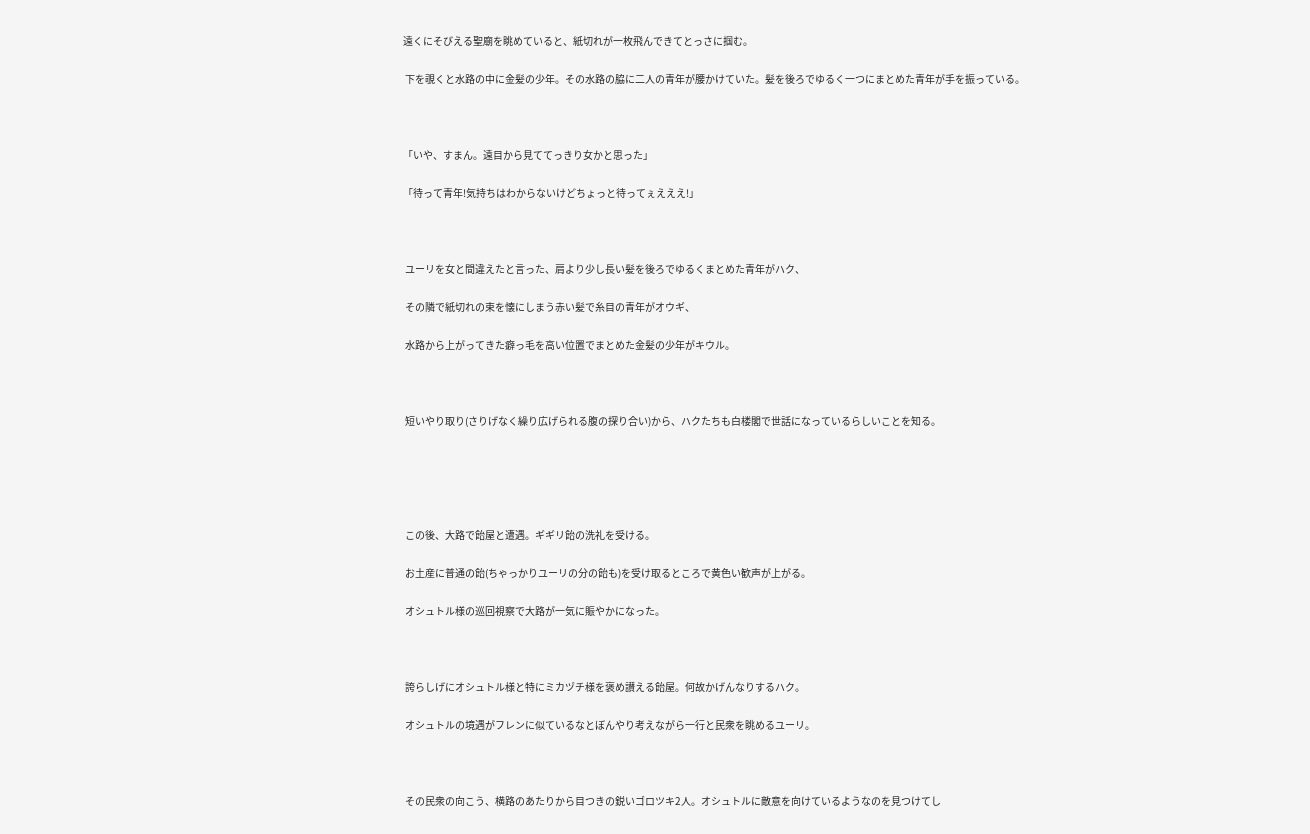遠くにそびえる聖廟を眺めていると、紙切れが一枚飛んできてとっさに掴む。

 下を覗くと水路の中に金髪の少年。その水路の脇に二人の青年が腰かけていた。髪を後ろでゆるく一つにまとめた青年が手を振っている。



「いや、すまん。遠目から見ててっきり女かと思った」

「待って青年!気持ちはわからないけどちょっと待ってぇえええ!」



 ユーリを女と間違えたと言った、肩より少し長い髪を後ろでゆるくまとめた青年がハク、

 その隣で紙切れの束を懐にしまう赤い髪で糸目の青年がオウギ、

 水路から上がってきた癖っ毛を高い位置でまとめた金髪の少年がキウル。



 短いやり取り(さりげなく繰り広げられる腹の探り合い)から、ハクたちも白楼閣で世話になっているらしいことを知る。





 この後、大路で飴屋と遭遇。ギギリ飴の洗礼を受ける。

 お土産に普通の飴(ちゃっかりユーリの分の飴も)を受け取るところで黄色い歓声が上がる。

 オシュトル様の巡回視察で大路が一気に賑やかになった。



 誇らしげにオシュトル様と特にミカヅチ様を褒め讃える飴屋。何故かげんなりするハク。

 オシュトルの境遇がフレンに似ているなとぼんやり考えながら一行と民衆を眺めるユーリ。



 その民衆の向こう、横路のあたりから目つきの鋭いゴロツキ2人。オシュトルに敵意を向けているようなのを見つけてし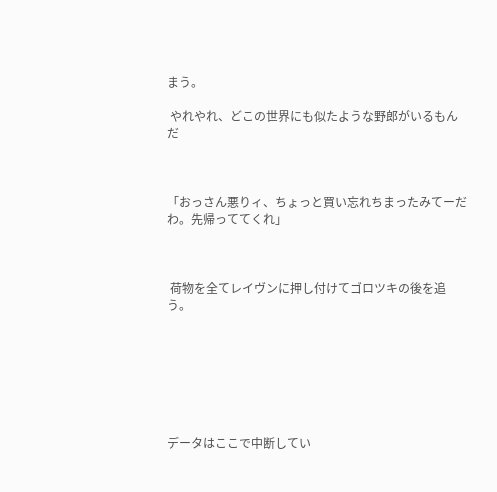まう。

 やれやれ、どこの世界にも似たような野郎がいるもんだ



「おっさん悪りィ、ちょっと買い忘れちまったみてーだわ。先帰っててくれ」



 荷物を全てレイヴンに押し付けてゴロツキの後を追う。







データはここで中断してい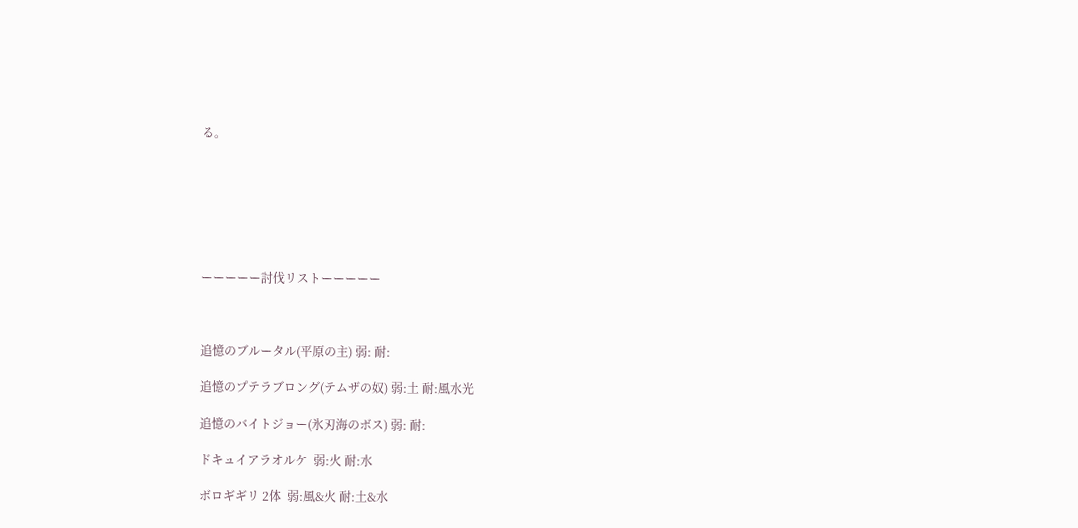る。







ーーーーー討伐リストーーーーー



追憶のブルータル(平原の主) 弱: 耐:

追憶のプテラブロング(テムザの奴) 弱:土 耐:風水光

追憶のバイトジョー(氷刃海のボス) 弱: 耐:

ドキュイアラオルケ  弱:火 耐:水

ボロギギリ 2体  弱:風&火 耐:土&水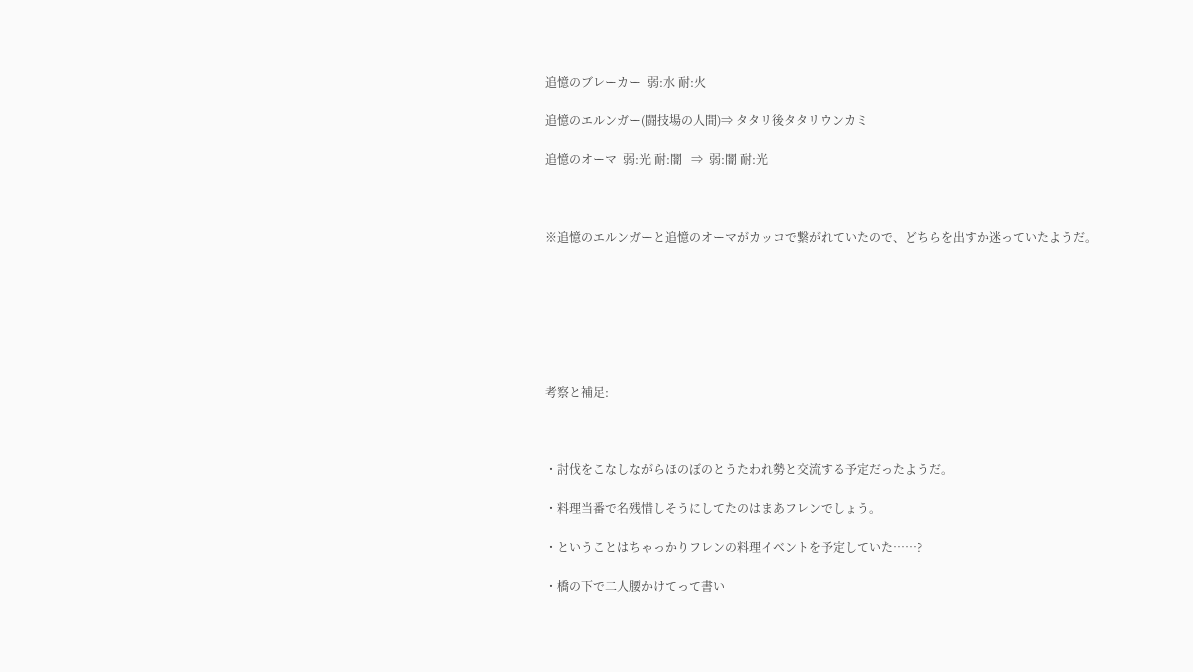追憶のブレーカー  弱:水 耐:火

追憶のエルンガー(闘技場の人間)⇒ タタリ後タタリウンカミ

追憶のオーマ  弱:光 耐:闇   ⇒  弱:闇 耐:光



※追憶のエルンガーと追憶のオーマがカッコで繋がれていたので、どちらを出すか迷っていたようだ。







考察と補足:



・討伐をこなしながらほのぼのとうたわれ勢と交流する予定だったようだ。

・料理当番で名残惜しそうにしてたのはまあフレンでしょう。

・ということはちゃっかりフレンの料理イベントを予定していた……?

・橋の下で二人腰かけてって書い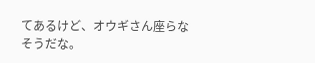てあるけど、オウギさん座らなそうだな。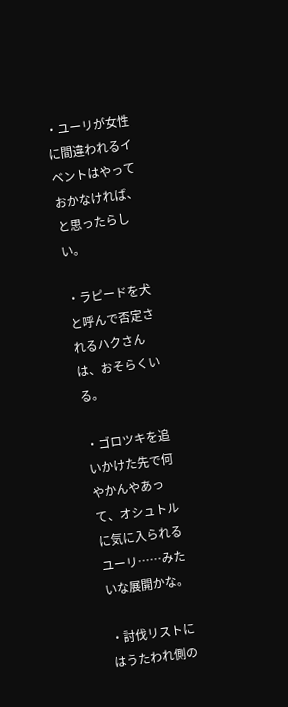・ユーリが女性に間違われるイベントはやっておかなければ、と思ったらしい。

・ラピードを犬と呼んで否定されるハクさんは、おそらくいる。

・ゴロツキを追いかけた先で何やかんやあって、オシュトルに気に入られるユーリ……みたいな展開かな。

・討伐リストにはうたわれ側の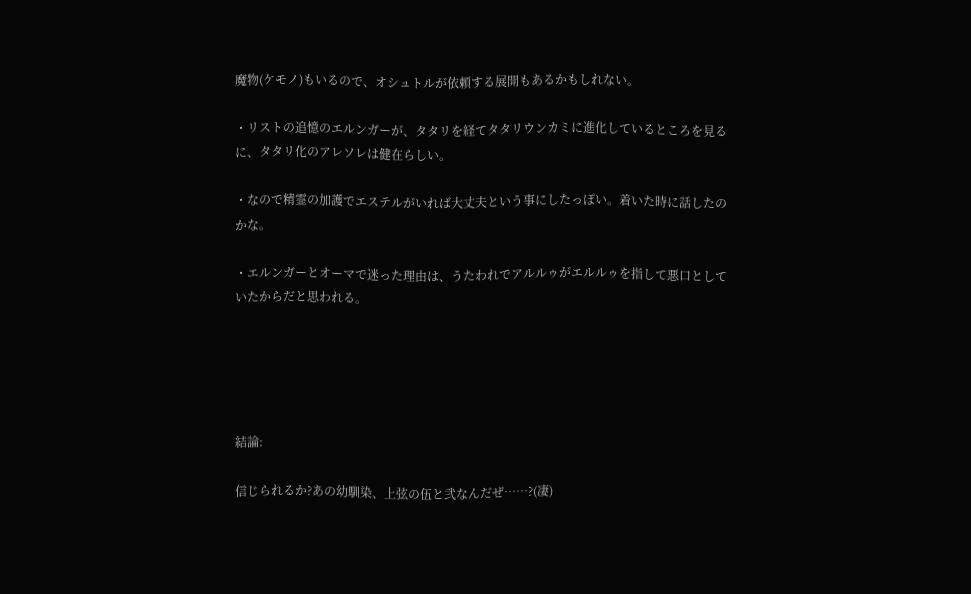魔物(ケモノ)もいるので、オシュトルが依頼する展開もあるかもしれない。

・リストの追憶のエルンガーが、タタリを経てタタリウンカミに進化しているところを見るに、タタリ化のアレソレは健在らしい。

・なので精霊の加護でエステルがいれば大丈夫という事にしたっぽい。着いた時に話したのかな。

・エルンガーとオーマで迷った理由は、うたわれでアルルゥがエルルゥを指して悪口としていたからだと思われる。





結論:

信じられるか?あの幼馴染、上弦の伍と弐なんだぜ……?(凄)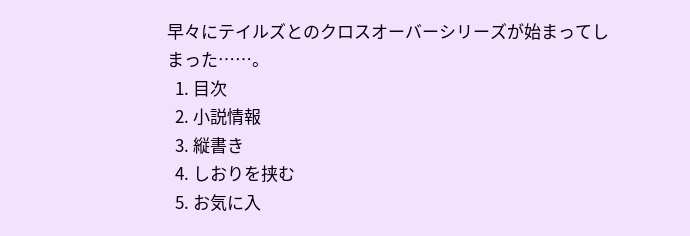早々にテイルズとのクロスオーバーシリーズが始まってしまった……。
  1. 目次
  2. 小説情報
  3. 縦書き
  4. しおりを挟む
  5. お気に入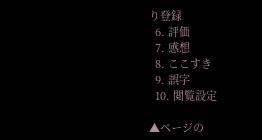り登録
  6. 評価
  7. 感想
  8. ここすき
  9. 誤字
  10. 閲覧設定

▲ページの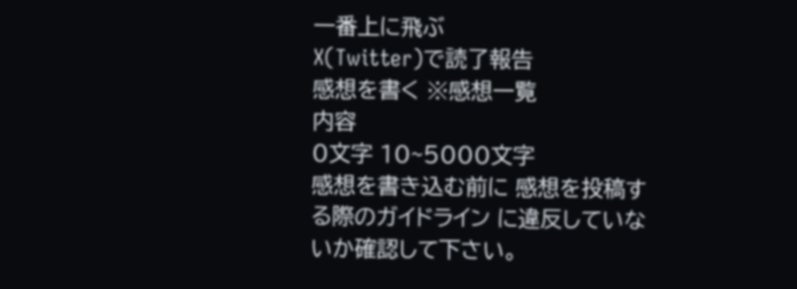一番上に飛ぶ
X(Twitter)で読了報告
感想を書く ※感想一覧
内容
0文字 10~5000文字
感想を書き込む前に 感想を投稿する際のガイドライン に違反していないか確認して下さい。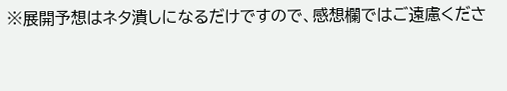※展開予想はネタ潰しになるだけですので、感想欄ではご遠慮くださ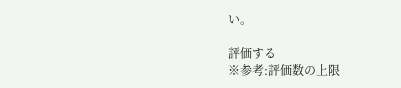い。

評価する
※参考:評価数の上限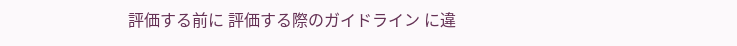評価する前に 評価する際のガイドライン に違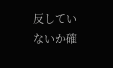反していないか確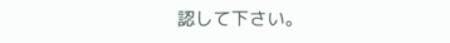認して下さい。